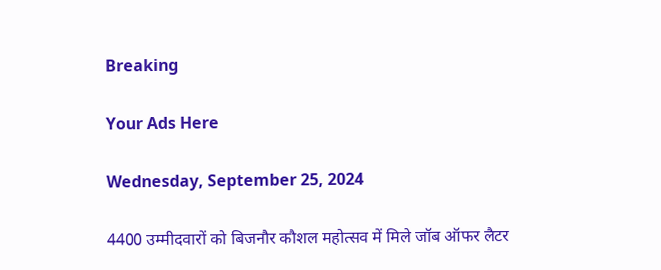Breaking

Your Ads Here

Wednesday, September 25, 2024

4400 उम्मीदवारों को बिजनौर कौशल महोत्सव में मिले जॉब ऑफर लैटर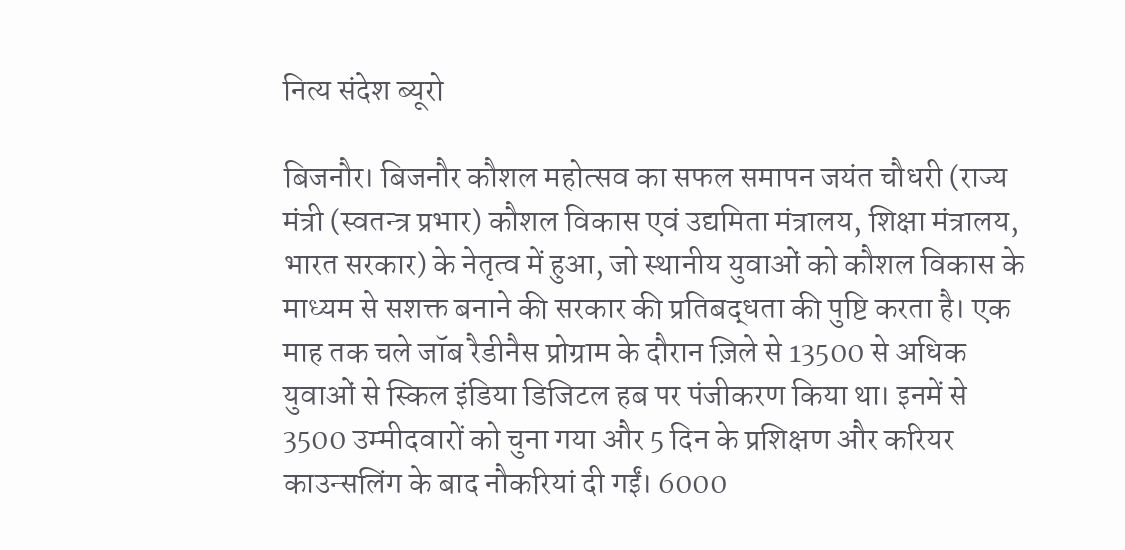नित्य संदेश ब्यूरो

बिजनौर। बिजनौर कौशल महोत्सव का सफल समापन जयंत चौधरी (राज्य मंत्री (स्वतन्त्र प्रभार) कौशल विकास एवं उद्यमिता मंत्रालय, शिक्षा मंत्रालय, भारत सरकार) के नेतृत्व में हुआ, जो स्थानीय युवाओं को कौशल विकास के माध्यम से सशक्त बनाने की सरकार की प्रतिबद्धता की पुष्टि करता है। एक माह तक चले जॉब रैडीनैस प्रोग्राम के दौरान ज़िले से 13500 से अधिक युवाओं से स्किल इंडिया डिजिटल हब पर पंजीकरण किया था। इनमें से 3500 उम्मीदवारों को चुना गया और 5 दिन के प्रशिक्षण और करियर काउन्सलिंग के बाद नौकरियां दी गईं। 6000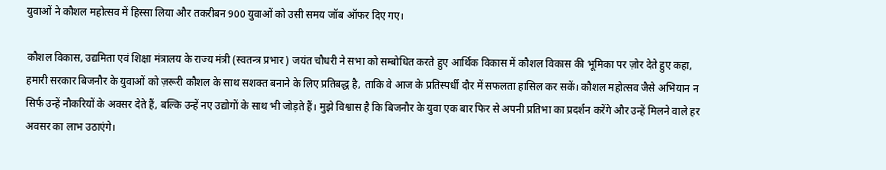युवाओं ने कौशल महोत्सव में हिस्सा लिया और तकरीबन 900 युवाओं को उसी समय जॉब ऑफर दिए गए।

कौशल विकास, उद्यमिता एवं शिक्षा मंत्रालय के राज्य मंत्री (स्वतन्त्र प्रभार) जयंत चौधरी ने सभा को सम्बोधित करते हुए आर्थिक विकास में कौशल विकास की भूमिका पर ज़ोर देते हुए कहा, हमारी सरकार बिजनौर के युवाओं को ज़रूरी कौशल के साथ सशक्त बनाने के लिए प्रतिबद्ध है, ताकि वे आज के प्रतिस्पर्धी दौर में सफलता हासिल कर सकें। कौशल महोत्सव जैसे अभियान न सिर्फ उन्हें नौकरियों के अवसर देते हैं, बल्कि उन्हें नए उद्योगों के साथ भी जोड़ते हैं। मुझे विश्वास है कि बिजनौर के युवा एक बार फिर से अपनी प्रतिभा का प्रदर्शन करेंगे और उन्हें मिलने वाले हर अवसर का लाभ उठाएंगे।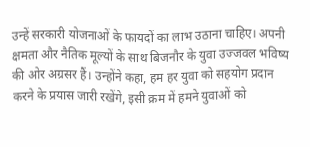उन्हें सरकारी योजनाओं के फायदों का लाभ उठाना चाहिए। अपनी क्षमता और नैतिक मूल्यों के साथ बिजनौर के युवा उज्जवल भविष्य की ओर अग्रसर हैं। उन्होंने कहा, हम हर युवा को सहयोग प्रदान करने के प्रयास जारी रखेंगे, इसी क्रम में हमने युवाओं को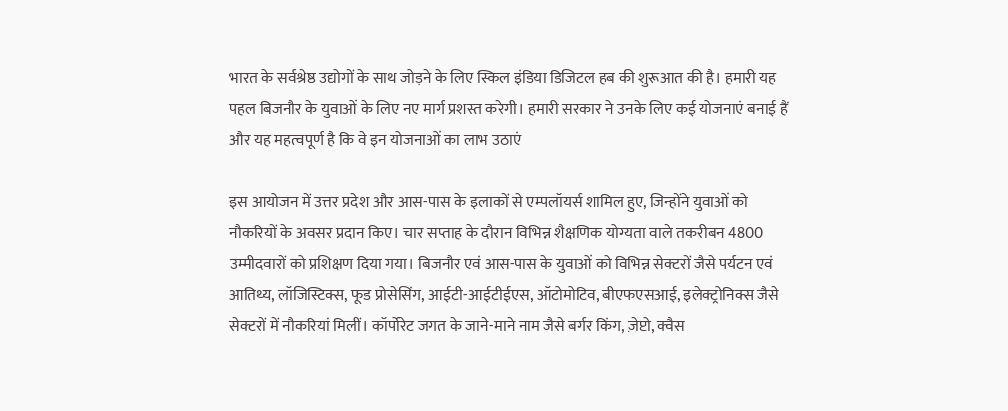भारत के सर्वश्रेष्ठ उद्योगों के साथ जोड़ने के लिए स्किल इंडिया डिजिटल हब की शुरूआत की है। हमारी यह पहल बिजनौर के युवाओं के लिए नए मार्ग प्रशस्त करेगी। हमारी सरकार ने उनके लिए कई योजनाएं बनाई हैं और यह महत्वपूर्ण है कि वे इन योजनाओं का लाभ उठाएं

इस आयोजन में उत्तर प्रदेश और आस-पास के इलाकों से एम्पलॉयर्स शामिल हुए, जिन्होंने युवाओं को नौकरियों के अवसर प्रदान किए। चार सप्ताह के दौरान विभिन्न शैक्षणिक योग्यता वाले तकरीबन 4800 उम्मीदवारों को प्रशिक्षण दिया गया। बिजनौर एवं आस-पास के युवाओं को विभिन्न सेक्टरों जैसे पर्यटन एवं आतिथ्य, लॉजिस्टिक्स, फूड प्रोसेसिंग, आईटी-आईटीईएस, ऑटोमोटिव, बीएफएसआई, इलेक्ट्रोनिक्स जैसे सेक्टरों में नौकरियां मिलीं। कॉर्पोरेट जगत के जाने-माने नाम जैसे बर्गर किंग, ज़ेप्टो, क्वैस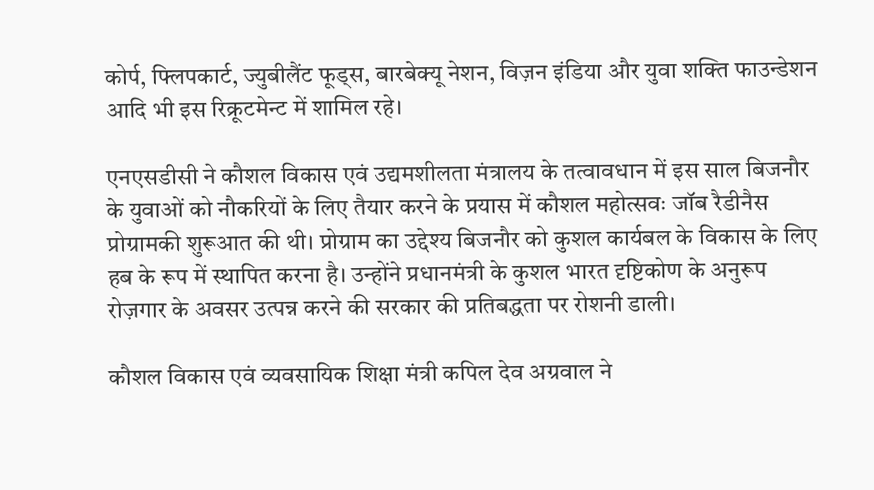कोर्प, फ्लिपकार्ट, ज्युबीलैंट फूड्स, बारबेक्यू नेशन, विज़न इंडिया और युवा शक्ति फाउन्डेशन आदि भी इस रिक्रूटमेन्ट में शामिल रहे।

एनएसडीसी ने कौशल विकास एवं उद्यमशीलता मंत्रालय के तत्वावधान में इस साल बिजनौर के युवाओं को नौकरियों के लिए तैयार करने के प्रयास में कौशल महोत्सवः जॉब रैडीनैस प्रोग्रामकी शुरूआत की थी। प्रोग्राम का उद्देश्य बिजनौर को कुशल कार्यबल के विकास के लिए हब के रूप में स्थापित करना है। उन्होंने प्रधानमंत्री के कुशल भारत दृष्टिकोण के अनुरूप रोज़गार के अवसर उत्पन्न करने की सरकार की प्रतिबद्धता पर रोशनी डाली।

कौशल विकास एवं व्यवसायिक शिक्षा मंत्री कपिल देव अग्रवाल ने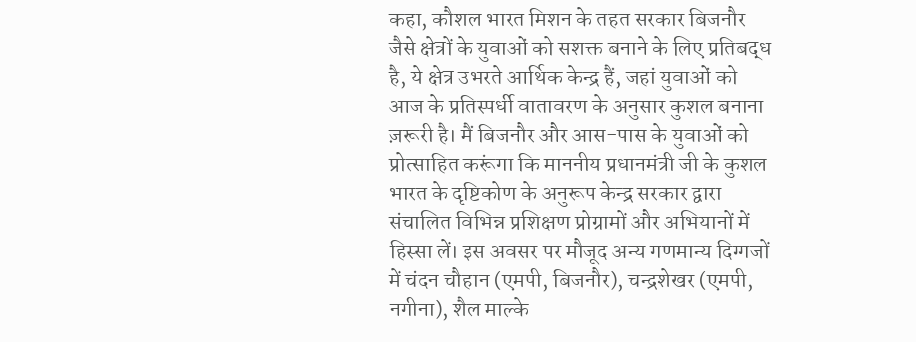कहा, कौशल भारत मिशन के तहत सरकार बिजनौर जैसे क्षेत्रों के युवाओं को सशक्त बनाने के लिए प्रतिबद्ध है, ये क्षेत्र उभरते आर्थिक केन्द्र हैं, जहां युवाओं को आज के प्रतिस्पर्धी वातावरण के अनुसार कुशल बनाना ज़रूरी है। मैं बिजनौर और आस-पास के युवाओं को प्रोत्साहित करूंगा कि माननीय प्रधानमंत्री जी के कुशल भारत के दृष्टिकोण के अनुरूप केन्द्र सरकार द्वारा संचालित विभिन्न प्रशिक्षण प्रोग्रामों और अभियानों में हिस्सा लें। इस अवसर पर मौजूद अन्य गणमान्य दिग्गजों में चंदन चौहान (एमपी, बिजनौर), चन्द्रशेखर (एमपी, नगीना), शैल माल्के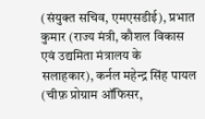(संयुक्त सचिव, एमएसडीई), प्रभात कुमार (राज्य मंत्री, कौशल विकास एवं उद्यमिता मंत्रालय के सलाहकार), कर्नल महेन्द्र सिंह पायल (चीफ़ प्रोग्राम ऑफिसर,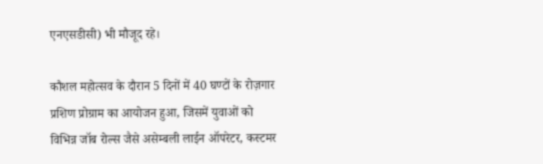एनएसडीसी) भी मौजूद रहे।

कौशल महोत्सव के दौरान 5 दिनों में 40 घण्टों के रोज़गार प्रशिण प्रोग्राम का आयोजन हुआ, जिसमें युवाओं को विभिन्न जॉब रोल्स जैसे असेम्बली लाईन ऑपरेटर, कस्टमर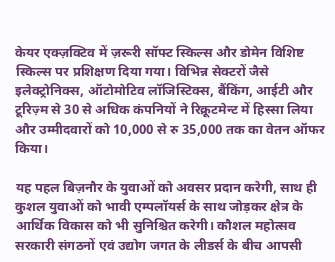केयर एक्ज़क्टिव में ज़रूरी सॉफ्ट स्किल्स और डोमेन विशिष्ट स्किल्स पर प्रशिक्षण दिया गया। विभिन्न सेक्टरों जैसे इलेक्ट्रोनिक्स, ऑटोमोटिव लॉजिस्टिक्स, बैंकिंग, आईटी और टूरिज़्म से 30 से अधिक कंपनियों ने रिक्रूटमेन्ट में हिस्सा लिया और उम्मीदवारों को 10,000 से रु 35,000 तक का वेतन ऑफर किया।

यह पहल बिज़नौर के युवाओं को अवसर प्रदान करेगी, साथ ही कुशल युवाओं को भावी एम्पलॉयर्स के साथ जोड़कर क्षेत्र के आर्थिक विकास को भी सुनिश्चित करेगी। कौशल महोत्सव सरकारी संगठनों एवं उद्योग जगत के लीडर्स के बीच आपसी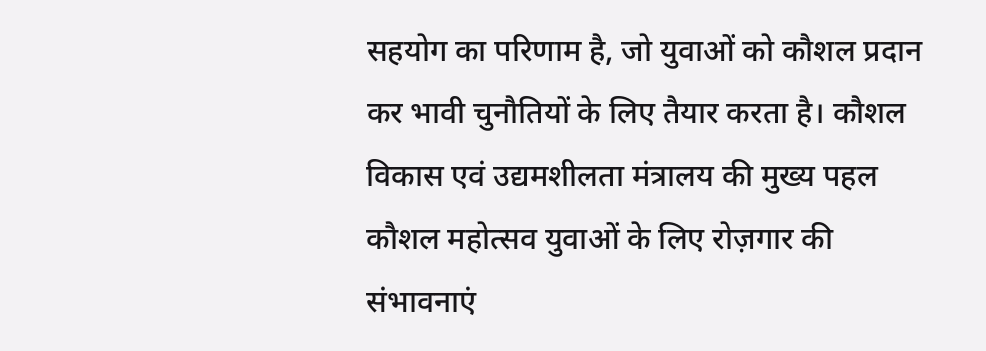सहयोग का परिणाम है, जो युवाओं को कौशल प्रदान कर भावी चुनौतियों के लिए तैयार करता है। कौशल विकास एवं उद्यमशीलता मंत्रालय की मुख्य पहल कौशल महोत्सव युवाओं के लिए रोज़गार की संभावनाएं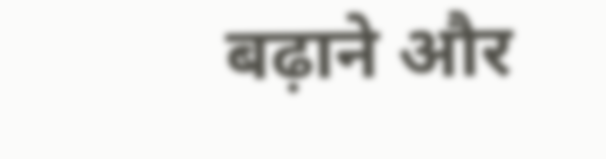बढ़ाने और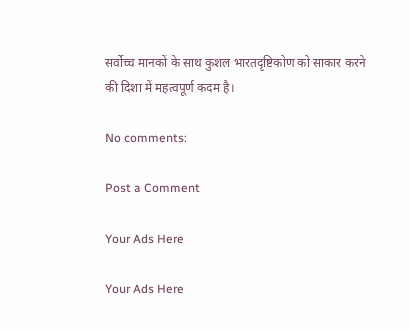सर्वोच्च मानकों के साथ कुशल भारतदृष्टिकोण को साकार करने की दिशा में महत्वपूर्ण कदम है।

No comments:

Post a Comment

Your Ads Here

Your Ads Here